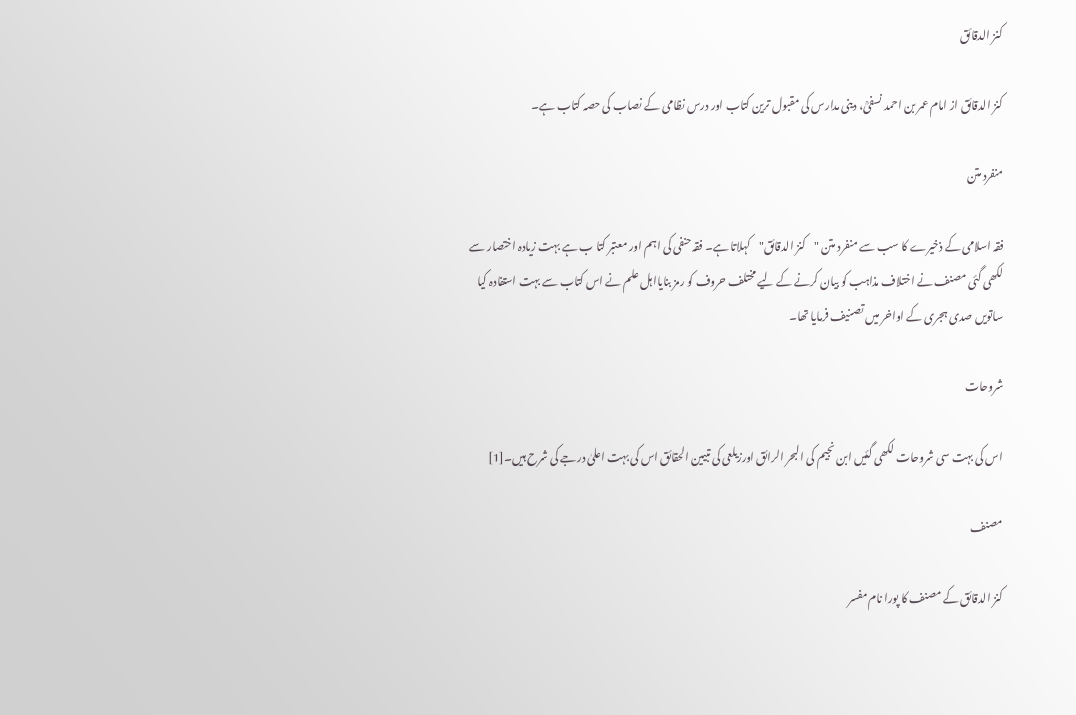کنز الدقائق

کنز الدقائق از امام عمر بن احمد نسفیؒ، دینی مدارس کی مقبول ترین کتاب اور درس نظامی کے نصاب کی حصہ کتاب ہے۔

منفرد متن

فقہ اسلامی کے ذخیرے کا سب سے منفرد متن "کنز الدقائق"کہلاتا ہے۔ فقہ حنفی کی اہم اور معتبر کتا ب ہے بہت زیادہ اختصار سے لکھی گئی مصنف نے اختلاف مذاہب کو بیان کرنے کے لیے مختلف حروف کو رمز بنایااہل علم نے اس کتاب سے بہت استفادہ کیا ساتویں صدی ہجری کے اواخر میں تصنیف فرمایا تھا۔

شروحات

اس کی بہت سی شروحات لکھی گئیں ابن نجیم کی البحر الرائق اورزیلعی کی تبیین الحقائق اس کی بہت اعلیٰ درجے کی شرح ہیں۔[1]

مصنف

کنز الدقائق کے مصنف کا پورا نام مفسر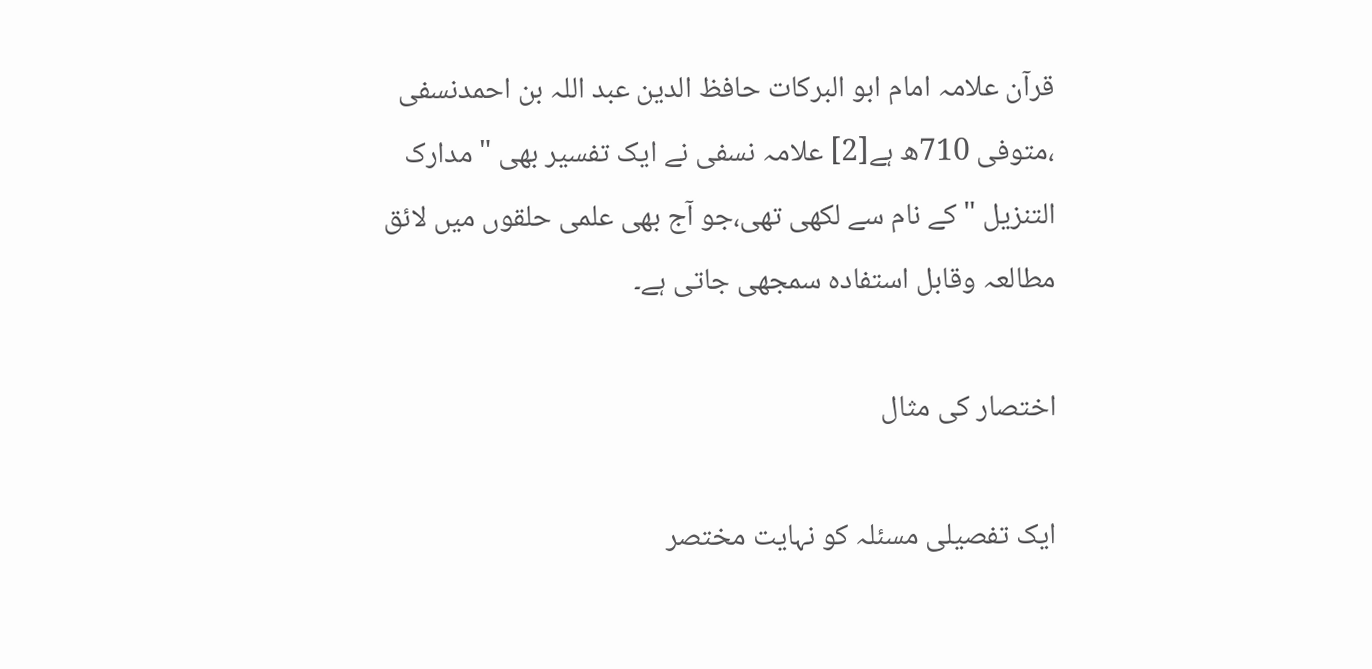قرآن علامہ امام ابو البرکات حافظ الدین عبد اللہ بن احمدنسفی ،متوفی 710ھ ہے[2] علامہ نسفی نے ایک تفسیر بھی "مدارک التنزیل "کے نام سے لکھی تھی،جو آج بھی علمی حلقوں میں لائق مطالعہ وقابل استفادہ سمجھی جاتی ہے۔

اختصار کی مثال

ایک تفصیلی مسئلہ کو نہایت مختصر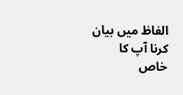الفاظ میں بیان کرنا آپ کا خاص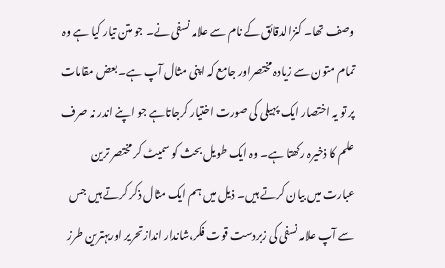وصف تھا۔ کنزالدقائق کے نام سے علامہ نسفی نے۔ جو متن تیار کیا ہے وہ تمام متون سے زیادہ مختصراور جامع کہ اپنی مثال آپ ہے۔ بعض مقامات پر تو یہ اختصار ایک پہیلی کی صورت اختیار کرجاتاہے جو اپنے اندر نہ صرف علم کا ذخیرہ رکھتا ہے۔ وہ ایک طویل بحث کو سمیٹ کر مختصر ترین عبارت میں بیان کرتے ہیں۔ ذیل میں ہم ایک مثال ذکر کرتے ہیں جس سے آپ علامہ نسفی کی زبردست قوت فکر،شاندار اندازتحریر اوربہترین طرز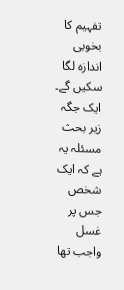تفہیم کا بخوبی اندازہ لگا سکیں گے۔ ایک جگہ زیر بحث مسئلہ یہ ہے کہ ایک شخص جس پر غسل واجب تھا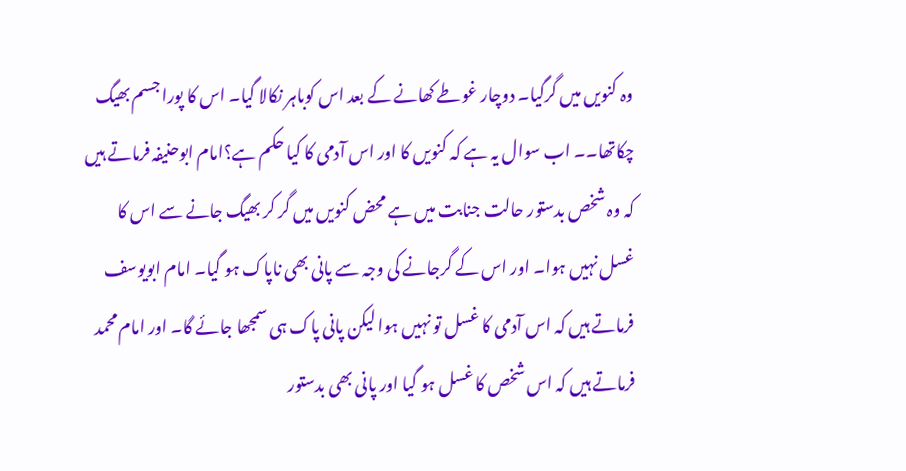وہ کنویں میں گرگیا۔ دوچار غوطے کھانے کے بعد اس کوباہر نکالا گیا۔ اس کا پورا جسم بھیگ چکاتھا۔۔ اب سوال یہ ہے کہ کنویں کا اور اس آدمی کا کیا حکم ہے؟امام ابوحنیفہ فرماتے ہیں کہ وہ شخص بدستور حالت جنابت میں ہے محض کنویں میں گر کر بھیگ جانے سے اس کا غسل نہیں ہوا۔ اور اس کے گرجانے کی وجہ سے پانی بھی ناپاک ہو گیا۔ امام ابویوسف فرماتے ہیں کہ اس آدمی کا غسل تو نہیں ہوا لیکن پانی پاک ہی سمجھا جائے گا۔ اور امام محمد فرماتے ہیں کہ اس شخص کا غسل ہو گیا اور پانی بھی بدستور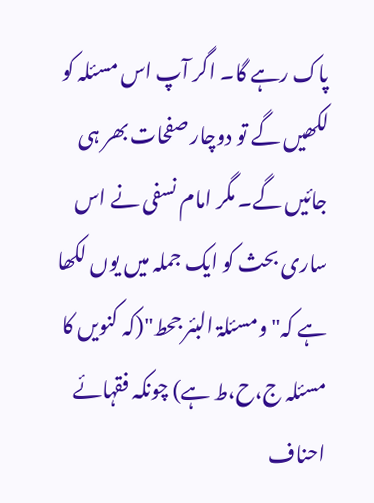پاک رہے گا۔ اگر آپ اس مسئلہ کو لکھیں گے تو دوچار صفحات بھر ہی جائیں گے۔ مگر امام نسفی نے اس ساری بحث کو ایک جملہ میں یوں لکھا ہے کہ"ومسئلۃ البئر جحط"(کہ کنویں کا مسئلہ ج،ح،ط ہے) چونکہ فقہائے احناف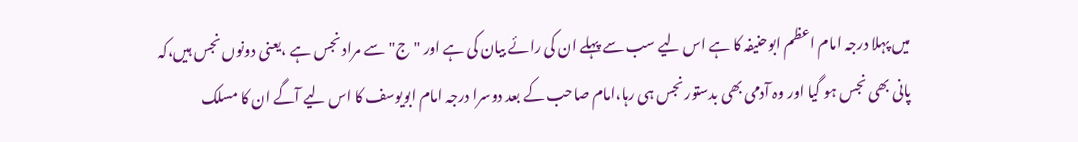میں پہلا درجہ امام اعظم ابوحنیفہ کا ہے اس لیے سب سے پہلے ان کی رائے بیان کی ہے اور "ج"سے مراد نجس ہے ،یعنی دونوں نجس ہیں،کہ پانی بھی نجس ہو گیا اور وہ آدمی بھی بدستور نجس ہی رہا،امام صاحب کے بعد دوسرا درجہ امام ابویوسف کا اس لیے آگے ان کا مسلک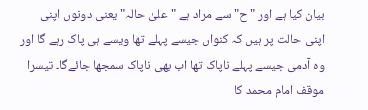بیان کیا ہے اور "ح"سے مراد ہے "علیٰ حالہ" یعنی دونوں اپنی اپنی حالت پر ہیں کہ کنواں جیسے پہلے تھا ویسے ہی پاک رہے گا اور وہ آدمی جیسے پہلے ناپاک تھا اب بھی ناپاک سمجھا جائےگا۔ تیسرا موقف امام محمد کا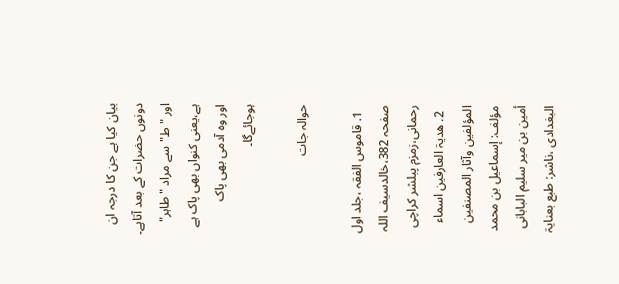بیان کیا ہے جن کا درجہ ان دونوں حضرات کے بعد آتاہے۔ اور "ط"سے مراد "طاہر" ہے،یعنی کنواں بھی پاک ہے اور وہ آدمی بھی پاک ہوجائےگا۔

حوالہ جات

  1. قاموس الفقہ ،جلد اول صفحہ 382،خالدسیف اللہ رحمانی،زمزم پبلشر کراچی
  2. هدیۃ العارفين اسماء المؤلفين وآثار المصنفين مؤلف: إسماعيل بن محمد أمين بن مير سليم البابانی البغدادی ،ناشر: طبع بعنایۃ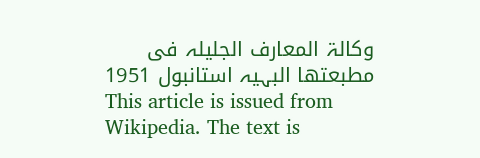وكالۃ المعارف الجليلہ فی مطبعتها البہیہ استانبول 1951
This article is issued from Wikipedia. The text is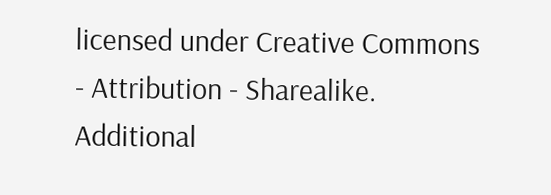licensed under Creative Commons - Attribution - Sharealike. Additional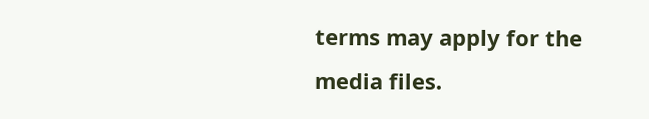terms may apply for the media files.